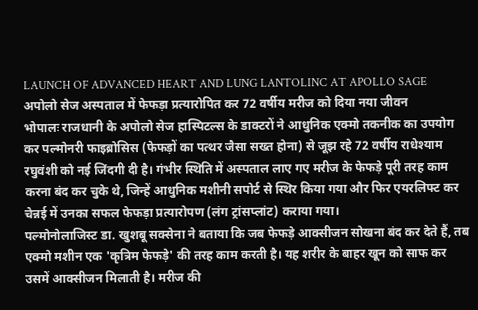LAUNCH OF ADVANCED HEART AND LUNG LANTOLINC AT APOLLO SAGE
अपोलो सेज अस्पताल में फेफड़ा प्रत्यारोपित कर 72 वर्षीय मरीज को दिया नया जीवन
भोपालः राजधानी के अपोलो सेज हास्पिटल्स के डाक्टरों ने आधुनिक एक्मो तकनीक का उपयोग कर पल्मोनरी फाइब्रोसिस (फेफड़ों का पत्थर जैसा सख्त होना) से जूझ रहे 72 वर्षीय राधेश्याम रघुवंशी को नई जिंदगी दी है। गंभीर स्थिति में अस्पताल लाए गए मरीज के फेफड़े पूरी तरह काम करना बंद कर चुके थे, जिन्हें आधुनिक मशीनी सपोर्ट से स्थिर किया गया और फिर एयरलिफ्ट कर चेन्नई में उनका सफल फेफड़ा प्रत्यारोपण (लंग ट्रांसप्लांट) कराया गया।
पल्मोनोलाजिस्ट डा. खुशबू सक्सेना ने बताया कि जब फेफड़े आक्सीजन सोखना बंद कर देते हैं, तब एक्मो मशीन एक 'कृत्रिम फेफड़े' की तरह काम करती है। यह शरीर के बाहर खून को साफ कर उसमें आक्सीजन मिलाती है। मरीज की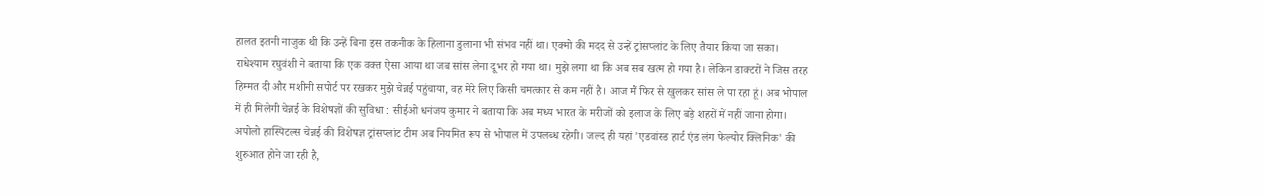हालत इतनी नाजुक थी कि उन्हें बिना इस तकनीक के हिलाना डुलाना भी संभव नहीं था। एक्मो की मदद से उन्हें ट्रांसप्लांट के लिए तैयार किया जा सका।
राधेश्याम रघुवंशी ने बताया कि एक वक्त ऐसा आया था जब सांस लेना दूभर हो गया था। मुझे लगा था कि अब सब खत्म हो गया है। लेकिन डाक्टरों ने जिस तरह हिम्मत दी और मशीनी सपोर्ट पर रखकर मुझे चेन्नई पहुंचाया, वह मेरे लिए किसी चमत्कार से कम नहीं है। आज मैं फिर से खुलकर सांस ले पा रहा हूं। अब भोपाल में ही मिलेगी चेन्नई के विशेषज्ञों की सुविधा : सीईओ धनंजय कुमार ने बताया कि अब मध्य भारत के मरीजों को इलाज के लिए बड़े शहरों में नहीं जाना होगा। अपोलो हास्पिटल्स चेन्नई की विशेषज्ञ ट्रांसप्लांट टीम अब नियमित रूप से भोपाल में उपलब्ध रहेगी। जल्द ही यहां 'एडवांस्ड हार्ट एंड लंग फेल्योर क्लिनिक' की शुरुआत होने जा रही है,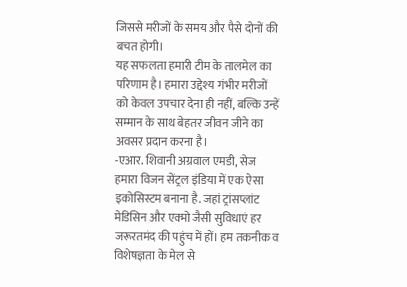जिससे मरीजों के समय और पैसे दोनों की बचत होगी।
यह सफलता हमारी टीम के तालमेल का परिणाम है। हमारा उद्देश्य गंभीर मरीजों को केवल उपचार देना ही नहीं, बल्कि उन्हें सम्मान के साथ बेहतर जीवन जीने का अवसर प्रदान करना है।
-एआर. शिवानी अग्रवाल एमडी, सेज
हमारा विजन सेंट्रल इंडिया में एक ऐसा इकोसिस्टम बनाना है. जहां ट्रांसप्लांट मेडिसिन और एक्मो जैसी सुविधाएं हर जरूरतमंद की पहुंच में हों। हम तकनीक व विशेषज्ञता के मेल से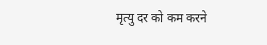मृत्यु दर को कम करने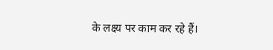के लक्ष्य पर काम कर रहे हैं।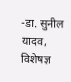-डा. सुनील यादव, विशेषज्ञ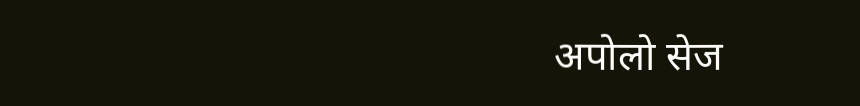अपोलो सेज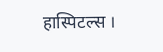हास्पिटल्स ।